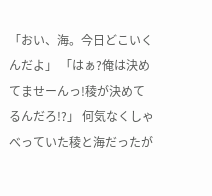「おい、海。今日どこいくんだよ」 「はぁ?俺は決めてませーんっ!稜が決めてるんだろ!?」 何気なくしゃべっていた稜と海だったが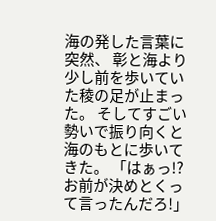海の発した言葉に突然、 彰と海より少し前を歩いていた稜の足が止まった。 そしてすごい勢いで振り向くと海のもとに歩いてきた。 「はぁっ!?お前が決めとくって言ったんだろ!」